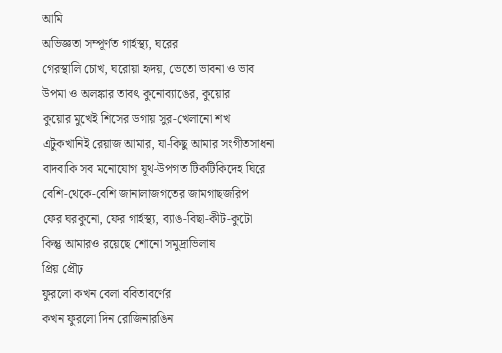আমি
অভিজ্ঞতা সম্পূর্ণত গার্হস্থ্য, ঘরের
গেরস্থালি চোখ, ঘরোয়া হৃদয়, ভেতো ভাবনা ও ভাব
উপমা ও অলঙ্কার তাবৎ কুনোব্যাঙের, কুয়োর
কুয়োর মুখেই শিসের ডগায় সুর-খেলানো শখ
এটুকখানিই রেয়াজ আমার, যা-কিছু আমার সংগীতসাধনা
বাদবাকি সব মনোযোগ যূথ-উপগত টিকটিকিদেহ ঘিরে
বেশি-থেকে-বেশি জানালাজগতের জামগাছজরিপ
ফের ঘরকুনো, ফের গার্হস্থ্য, ব্যাঙ-বিছা-কীট-কুটো
কিন্তু আমারও রয়েছে শোনো সমুদ্রাভিলাষ
প্রিয় প্রৌঢ়
ফুরলো কখন বেলা ববিতাবর্ণের
কখন ফুরলো দিন রোজিনারঙিন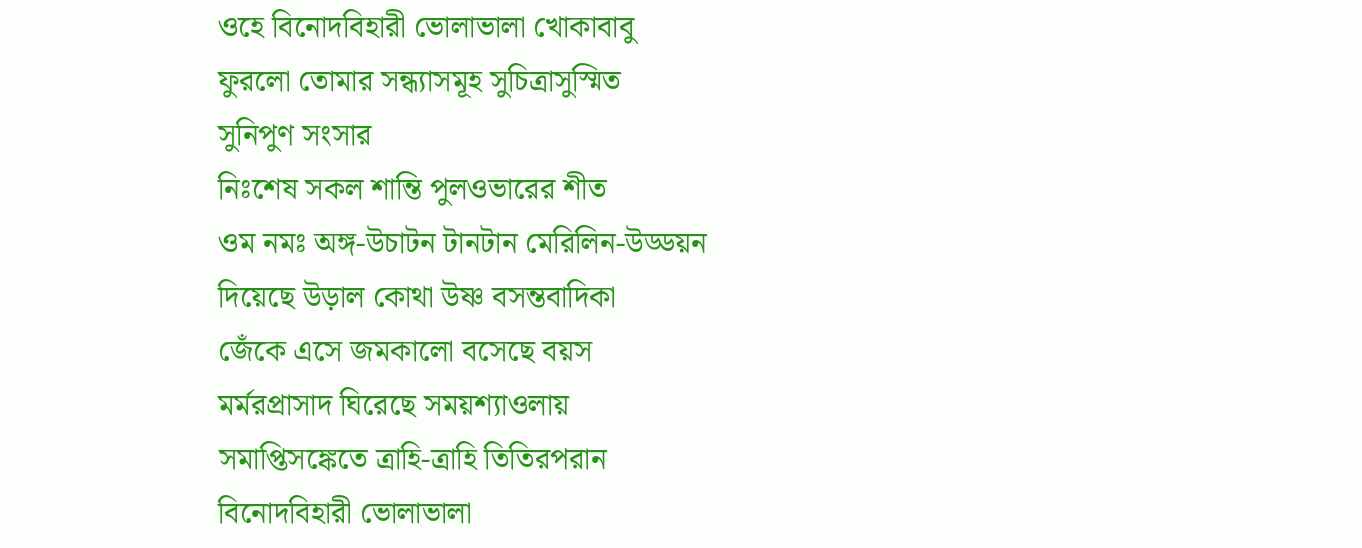ওহে বিনোদবিহারী ভোলাভালা খোকাবাবু
ফুরলো তোমার সন্ধ্যাসমূহ সুচিত্রাসুস্মিত
সুনিপুণ সংসার
নিঃশেষ সকল শান্তি পুলওভারের শীত
ওম নমঃ অঙ্গ-উচাটন টানটান মেরিলিন-উড্ডয়ন
দিয়েছে উড়াল কোথা উষ্ণ বসন্তবাদিকা
জেঁকে এসে জমকালো বসেছে বয়স
মর্মরপ্রাসাদ ঘিরেছে সময়শ্যাওলায়
সমাপ্তিসঙ্কেতে ত্রাহি-ত্রাহি তিতিরপরান
বিনোদবিহারী ভোলাভালা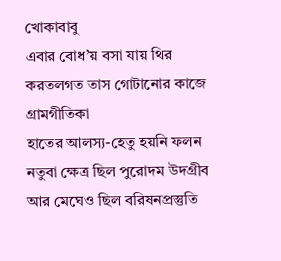খোকাবাবু
এবার বোধ’য় বসা যায় থির করতলগত তাস গোটানোর কাজে
গ্রামগীতিকা
হাতের আলস্য-হেতু হয়নি ফলন
নতুবা ক্ষেত্র ছিল পুরোদম উদগ্রীব
আর মেঘেও ছিল বরিষনপ্রস্তুতি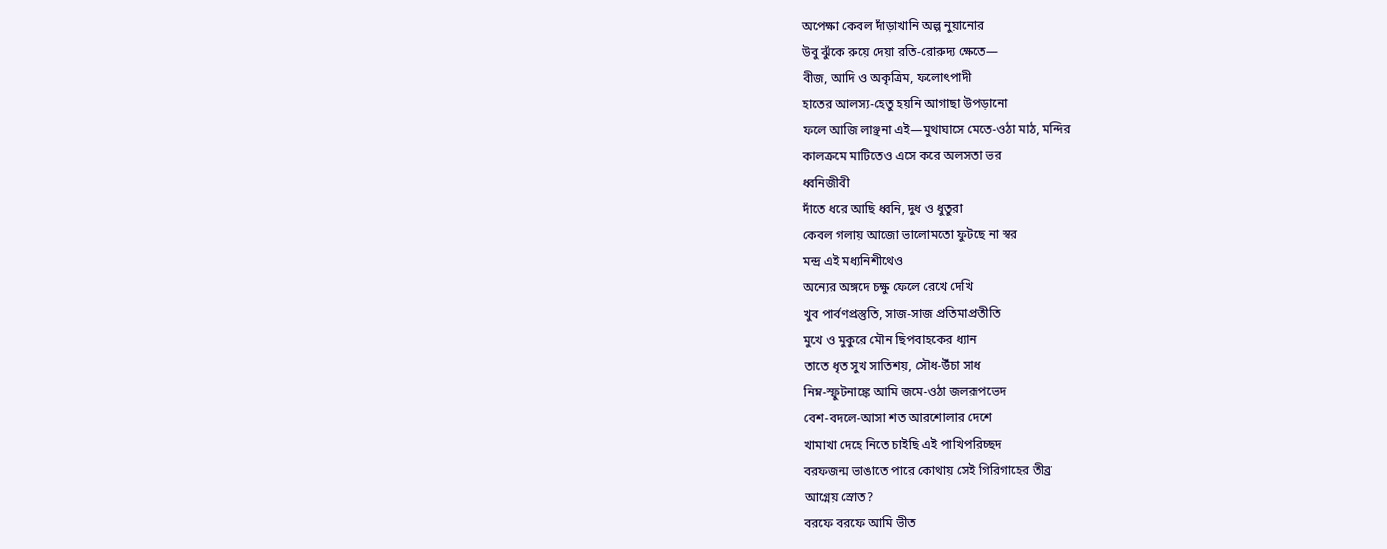অপেক্ষা কেবল দাঁড়াখানি অল্প নুয়ানোর
উবু ঝুঁকে রুয়ে দেয়া রতি-রোরুদ্য ক্ষেতে—
বীজ, আদি ও অকৃত্রিম, ফলোৎপাদী
হাতের আলস্য-হেতু হয়নি আগাছা উপড়ানো
ফলে আজি লাঞ্ছনা এই—মুথাঘাসে মেতে-ওঠা মাঠ, মন্দির
কালক্রমে মাটিতেও এসে করে অলসতা ভর
ধ্বনিজীবী
দাঁতে ধরে আছি ধ্বনি, দুধ ও ধুতুরা
কেবল গলায় আজো ভালোমতো ফুটছে না স্বর
মন্দ্র এই মধ্যনিশীথেও
অন্যের অঙ্গদে চক্ষু ফেলে রেখে দেখি
খুব পার্বণপ্রস্তুতি, সাজ-সাজ প্রতিমাপ্রতীতি
মুখে ও মুকুরে মৌন ছিপবাহকের ধ্যান
তাতে ধৃত সুখ সাতিশয়, সৌধ-উঁচা সাধ
নিম্ন-স্ফুটনাঙ্কে আমি জমে-ওঠা জলরূপভেদ
বেশ-বদলে-আসা শত আরশোলার দেশে
খামাখা দেহে নিতে চাইছি এই পাখিপরিচ্ছদ
বরফজন্ম ভাঙাতে পারে কোথায় সেই গিরিগাহের তীব্র
আগ্নেয় স্রোত?
বরফে বরফে আমি ভীত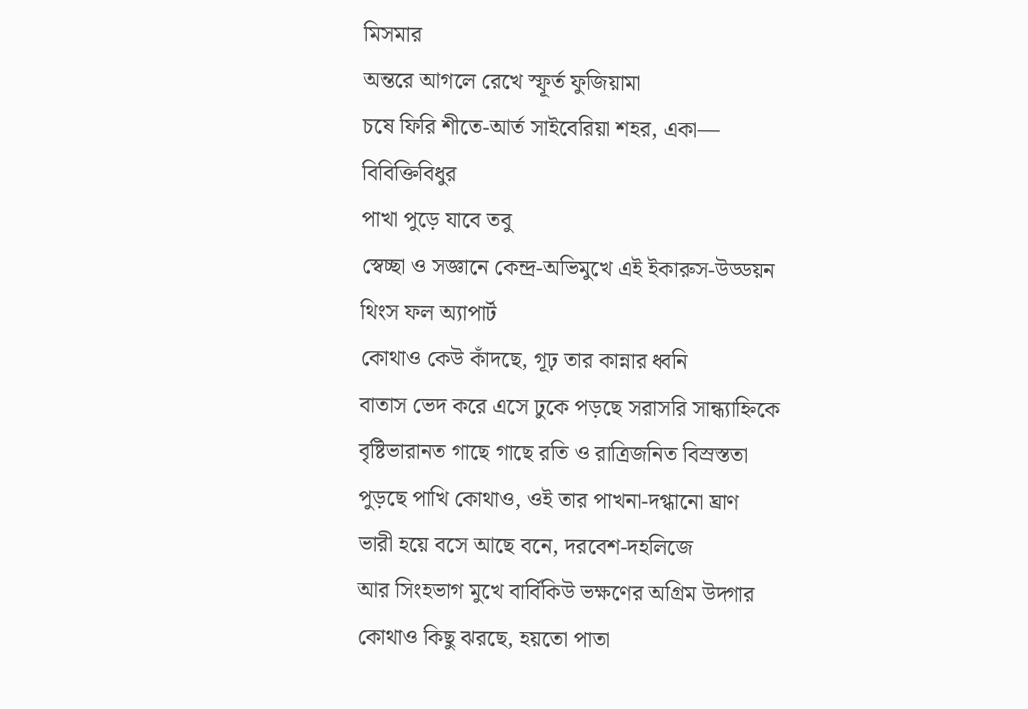মিসমার
অন্তরে আগলে রেখে স্ফূর্ত ফুজিয়ামা
চষে ফিরি শীতে-আর্ত সাইবেরিয়া শহর, একা—
বিবিক্তিবিধুর
পাখা পুড়ে যাবে তবু
স্বেচ্ছা ও সজ্ঞানে কেন্দ্র-অভিমুখে এই ইকারুস-উড্ডয়ন
থিংস ফল অ্যাপার্ট
কোথাও কেউ কাঁদছে, গূঢ় তার কান্নার ধ্বনি
বাতাস ভেদ করে এসে ঢুকে পড়ছে সরাসরি সান্ধ্যাহ্নিকে
বৃষ্টিভারানত গাছে গাছে রতি ও রাত্রিজনিত বিস্রস্ততা
পুড়ছে পাখি কোথাও, ওই তার পাখনা-দগ্ধানো ঘ্রাণ
ভারী হয়ে বসে আছে বনে, দরবেশ-দহলিজে
আর সিংহভাগ মুখে বার্বিকিউ ভক্ষণের অগ্রিম উদ্গার
কোথাও কিছু ঝরছে, হয়তো পাতা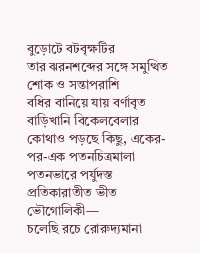বুড়োটে বটবৃক্ষটির
তার ঝরনশব্দের সঙ্গে সমুত্থিত শোক ও সন্তাপরাশি
বধির বানিয়ে যায় বর্ণাবৃত বাড়িখানি বিকেলবেলার
কোথাও পড়ছে কিছু, একের-পর-এক পতনচিত্রমালা
পতনভারে পর্যুদস্ত প্রতিকারাতীত ভীত ভৌগোলিকী—
চলেছি রচে রোরুদ্যমানা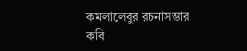কমলালেবুর রচনাসম্ভার
কবি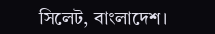সিলেট, বাংলাদেশ।